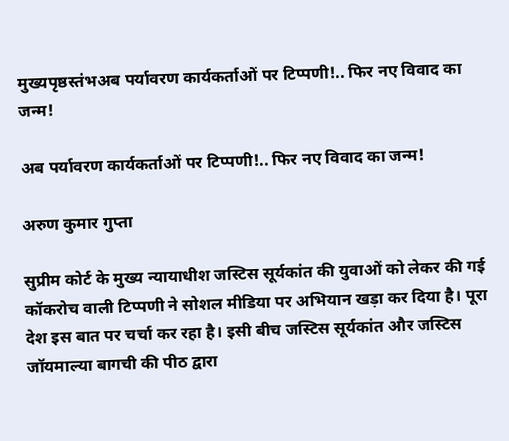मुख्यपृष्ठस्तंभअब पर्यावरण कार्यकर्ताओं पर टिप्पणी!.. फिर नए विवाद का जन्म!

अब पर्यावरण कार्यकर्ताओं पर टिप्पणी!.. फिर नए विवाद का जन्म!

अरुण कुमार गुप्ता

सुप्रीम कोर्ट के मुख्य न्यायाधीश जस्टिस सूर्यकांत की युवाओं को लेकर की गई कॉकरोच वाली टिप्पणी ने सोशल मीडिया पर अभियान खड़ा कर दिया है। पूरा देश इस बात पर चर्चा कर रहा है। इसी बीच जस्टिस सूर्यकांत और जस्टिस जॉयमाल्या बागची की पीठ द्वारा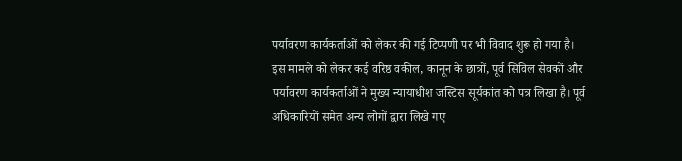पर्यावरण कार्यकर्ताओं को लेकर की गई टिप्पणी पर भी विवाद शुरू हो गया है।
इस मामले को लेकर कई वरिष्ठ वकील, कानून के छात्रों, पूर्व सिविल सेवकों और पर्यावरण कार्यकर्ताओं ने मुख्य न्यायाधीश जस्टिस सूर्यकांत को पत्र लिखा है। पूर्व अधिकारियों समेत अन्य लोगों द्वारा लिखे गए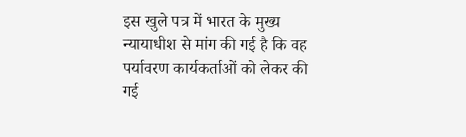इस खुले पत्र में भारत के मुख्य न्यायाधीश से मांग की गई है कि वह पर्यावरण कार्यकर्ताओं को लेकर की गई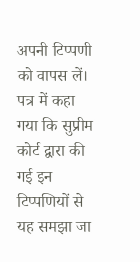अपनी टिप्पणी को वापस लें। पत्र में कहा गया कि सुप्रीम कोर्ट द्वारा की गई इन टिप्पणियों से यह समझा जा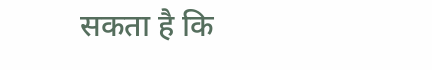सकता है कि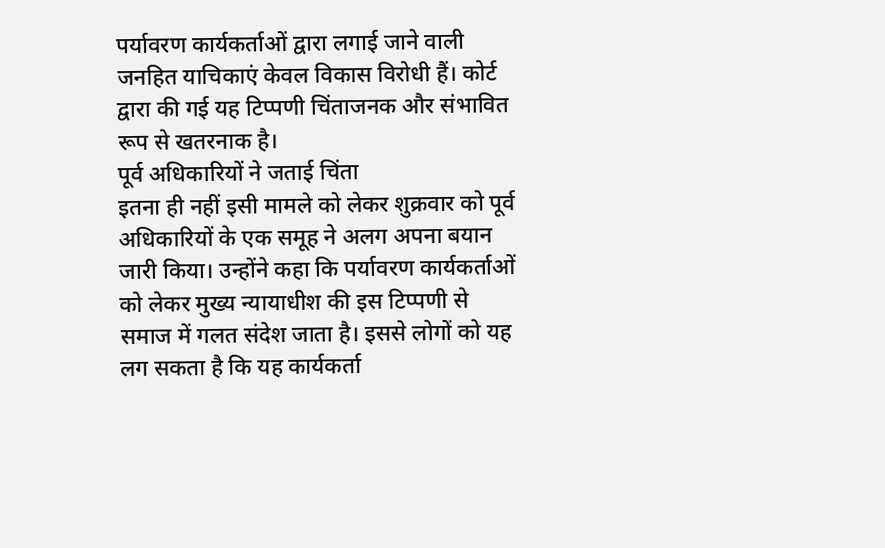पर्यावरण कार्यकर्ताओं द्वारा लगाई जाने वाली जनहित याचिकाएं केवल विकास विरोधी हैं। कोर्ट द्वारा की गई यह टिप्पणी चिंताजनक और संभावित रूप से खतरनाक है।
पूर्व अधिकारियों ने जताई चिंता
इतना ही नहीं इसी मामले को लेकर शुक्रवार को पूर्व अधिकारियों के एक समूह ने अलग अपना बयान जारी किया। उन्होंने कहा कि पर्यावरण कार्यकर्ताओं को लेकर मुख्य न्यायाधीश की इस टिप्पणी से समाज में गलत संदेश जाता है। इससे लोगों को यह लग सकता है कि यह कार्यकर्ता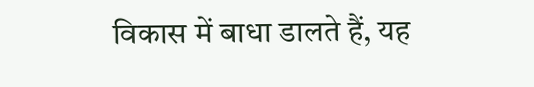विकास में बाधा डालते हैं, यह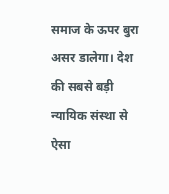समाज के ऊपर बुरा असर डालेगा। देश की सबसे बड़ी न्यायिक संस्था से ऐसा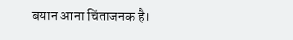बयान आना चिंताजनक है।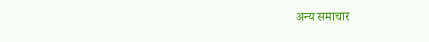अन्य समाचार